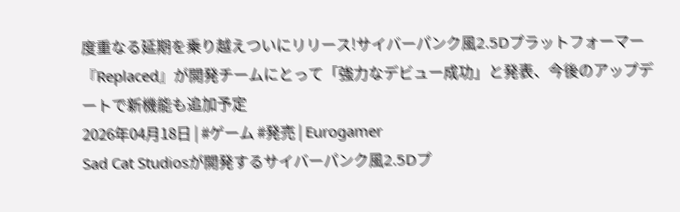度重なる延期を乗り越えついにリリース!サイバーパンク風2.5Dプラットフォーマー『Replaced』が開発チームにとって「強力なデビュー成功」と発表、今後のアップデートで新機能も追加予定
2026年04月18日 | #ゲーム #発売 | Eurogamer
Sad Cat Studiosが開発するサイバーパンク風2.5Dプ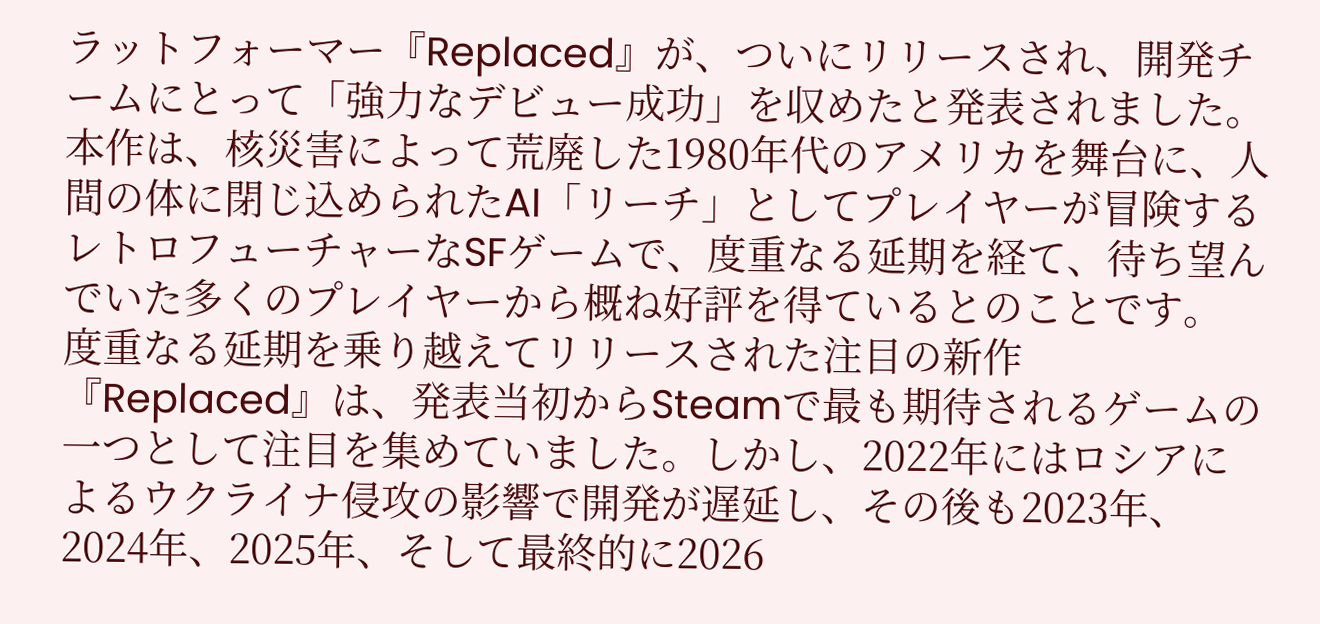ラットフォーマー『Replaced』が、ついにリリースされ、開発チームにとって「強力なデビュー成功」を収めたと発表されました。本作は、核災害によって荒廃した1980年代のアメリカを舞台に、人間の体に閉じ込められたAI「リーチ」としてプレイヤーが冒険するレトロフューチャーなSFゲームで、度重なる延期を経て、待ち望んでいた多くのプレイヤーから概ね好評を得ているとのことです。
度重なる延期を乗り越えてリリースされた注目の新作
『Replaced』は、発表当初からSteamで最も期待されるゲームの一つとして注目を集めていました。しかし、2022年にはロシアによるウクライナ侵攻の影響で開発が遅延し、その後も2023年、2024年、2025年、そして最終的に2026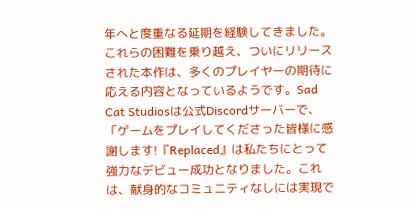年へと度重なる延期を経験してきました。これらの困難を乗り越え、ついにリリースされた本作は、多くのプレイヤーの期待に応える内容となっているようです。Sad Cat Studiosは公式Discordサーバーで、「ゲームをプレイしてくださった皆様に感謝します!『Replaced』は私たちにとって強力なデビュー成功となりました。これは、献身的なコミュニティなしには実現で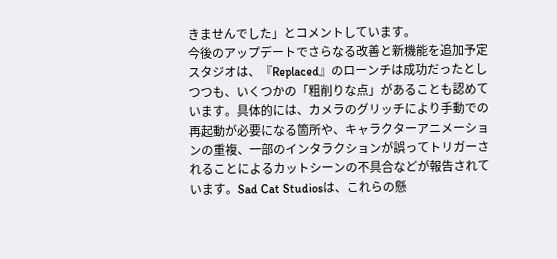きませんでした」とコメントしています。
今後のアップデートでさらなる改善と新機能を追加予定
スタジオは、『Replaced』のローンチは成功だったとしつつも、いくつかの「粗削りな点」があることも認めています。具体的には、カメラのグリッチにより手動での再起動が必要になる箇所や、キャラクターアニメーションの重複、一部のインタラクションが誤ってトリガーされることによるカットシーンの不具合などが報告されています。Sad Cat Studiosは、これらの懸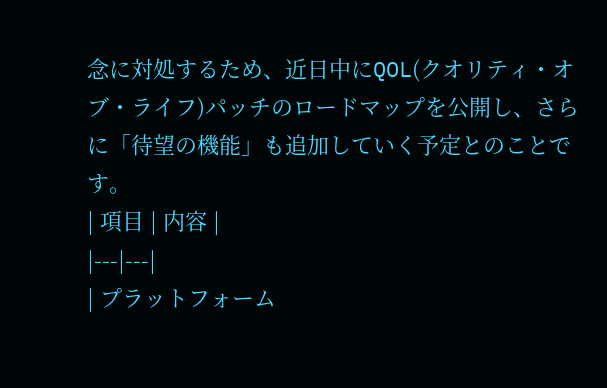念に対処するため、近日中にQOL(クオリティ・オブ・ライフ)パッチのロードマップを公開し、さらに「待望の機能」も追加していく予定とのことです。
| 項目 | 内容 |
|---|---|
| プラットフォーム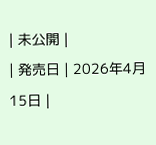| 未公開 |
| 発売日 | 2026年4月15日 |